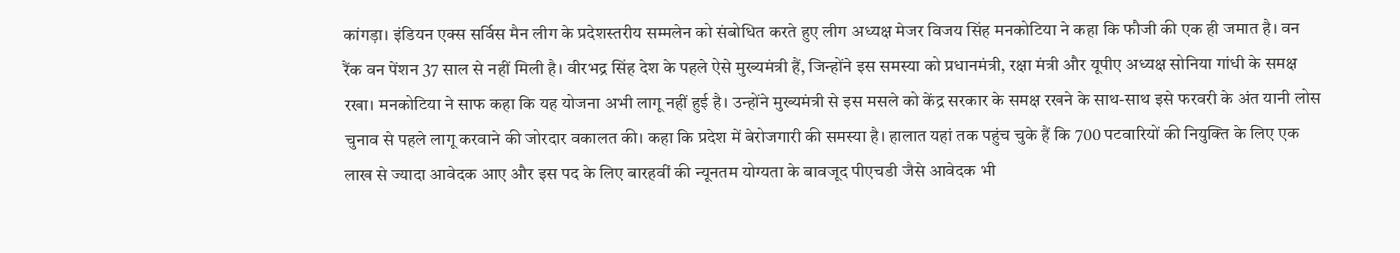कांगड़ा। इंडियन एक्स सर्विस मैन लीग के प्रदेशस्तरीय सम्मलेन को संबोधित करते हुए लीग अध्यक्ष मेजर विजय सिंह मनकोटिया ने कहा कि फौजी की एक ही जमात है। वन रैंक वन पेंशन 37 साल से नहीं मिली है। वीरभद्र सिंह देश के पहले ऐसे मुख्यमंत्री हैं, जिन्होंने इस समस्या को प्रधानमंत्री, रक्षा मंत्री और यूपीए अध्यक्ष सोनिया गांधी के समक्ष रखा। मनकोटिया ने साफ कहा कि यह योजना अभी लागू नहीं हुई है। उन्होंने मुख्यमंत्री से इस मसले को केंद्र सरकार के समक्ष रखने के साथ-साथ इसे फरवरी के अंत यानी लोस चुनाव से पहले लागू करवाने की जोरदार वकालत की। कहा कि प्रदेश में बेरोजगारी की समस्या है। हालात यहां तक पहुंच चुके हैं कि 700 पटवारियों की नियुक्ति के लिए एक लाख से ज्यादा आवेदक आए और इस पद के लिए बारहवीं की न्यूनतम योग्यता के बावजूद पीएचडी जैसे आवेदक भी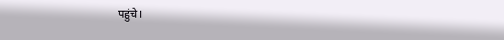पहुंचे।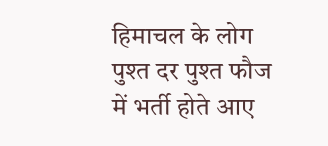हिमाचल के लोग पुश्त दर पुश्त फौज में भर्ती होते आए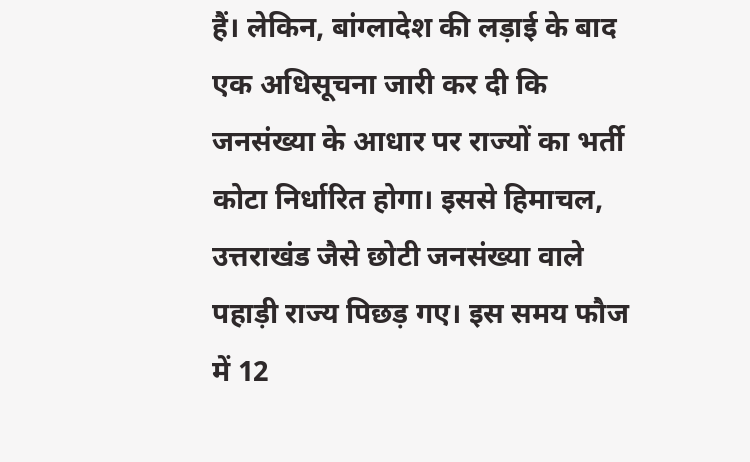हैं। लेकिन, बांग्लादेश की लड़ाई के बाद एक अधिसूचना जारी कर दी कि जनसंख्या के आधार पर राज्यों का भर्ती कोटा निर्धारित होगा। इससे हिमाचल, उत्तराखंड जैसे छोटी जनसंख्या वाले पहाड़ी राज्य पिछड़ गए। इस समय फौज में 12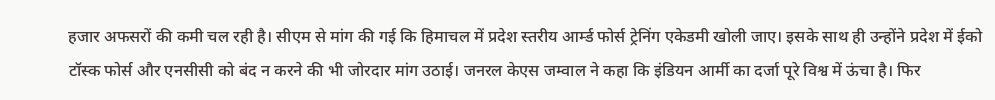हजार अफसरों की कमी चल रही है। सीएम से मांग की गई कि हिमाचल में प्रदेश स्तरीय आर्म्ड फोर्स ट्रेनिंग एकेडमी खोली जाए। इसके साथ ही उन्होंने प्रदेश में ईको टॉस्क फोर्स और एनसीसी को बंद न करने की भी जोरदार मांग उठाई। जनरल केएस जम्वाल ने कहा कि इंडियन आर्मी का दर्जा पूरे विश्व में ऊंचा है। फिर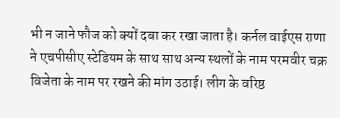भी न जाने फौज को क्यों दबा कर रखा जाता है। कर्नल वाईएस राणा ने एचपीसीए स्टेडियम के साथ साथ अन्य स्थलों के नाम परमवीर चक्र विजेता के नाम पर रखने की मांग उठाई। लीग के वरिष्ठ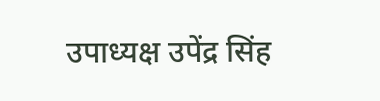उपाध्यक्ष उपेंद्र सिंह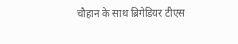चौहान के साथ ब्रिगेडियर टीएस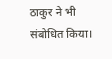ठाकुर ने भी संबोधित किया।